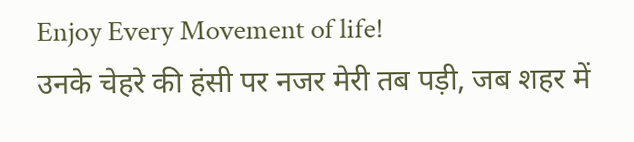Enjoy Every Movement of life!
उनके चेहरे की हंसी पर नजर मेरी तब पड़ी, जब शहर में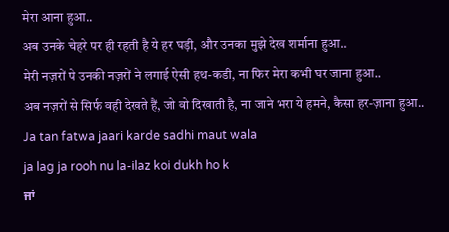मेरा आना हुआ..
अब उनके चेहरे पर ही रहती है ये हर घड़ी, और उनका मुझे देख शर्माना हुआ..
मेरी नज़रों पे उनकी नज़रों ने लगाई ऐसी हथ-कडी, ना फिर मेरा कभी घर जाना हुआ..
अब नज़रों से सिर्फ वही देखते हैं, जो वो दिखाती है, ना जाने भरा ये हमने, कैसा हर-ज़ाना हुआ..
Ja tan fatwa jaari karde sadhi maut wala
ja lag ja rooh nu la-ilaz koi dukh ho k
ਜਾਂ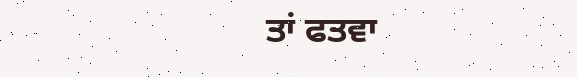ਤਾਂ ਫਤਵਾ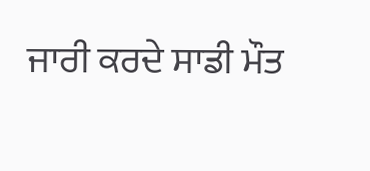ਜਾਰੀ ਕਰਦੇ ਸਾਡੀ ਮੌਤ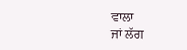ਵਾਲਾ
ਜਾਂ ਲੱਗ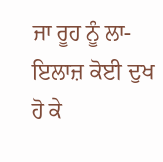ਜਾ ਰੂਹ ਨੂੰ ਲਾ-ਇਲਾਜ਼ ਕੋਈ ਦੁਖ ਹੋ ਕੇ